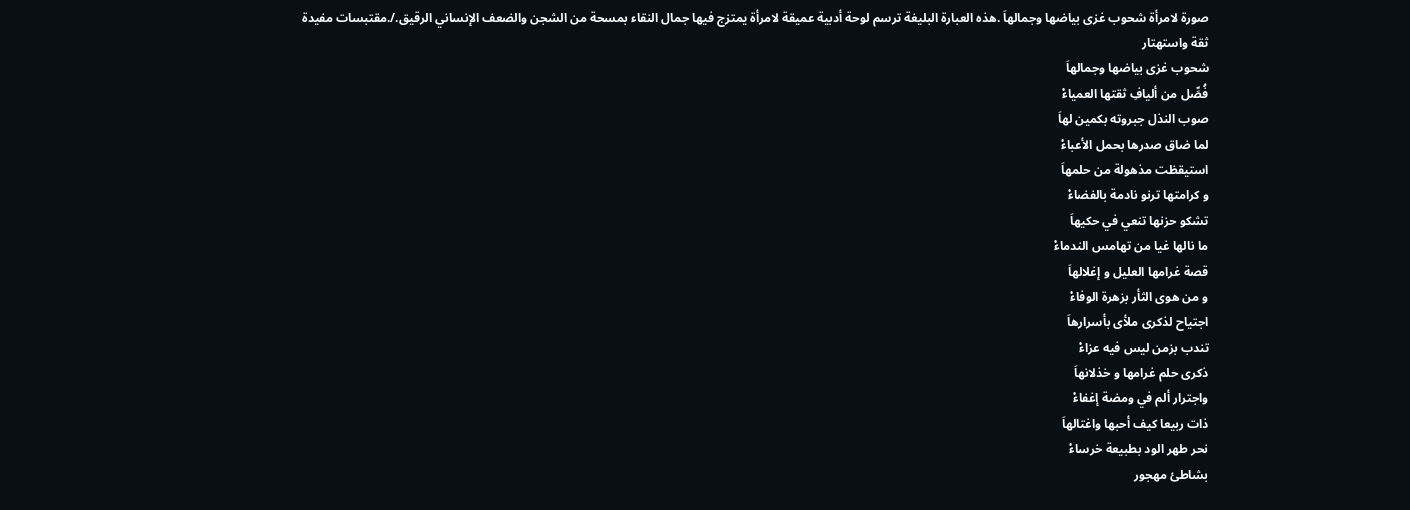صورة لامرأة شحوب غزى بياضها وجمالهاَ .هذه العبارة البليغة ترسم لوحة أدبية عميقة لامرأة يمتزج فيها جمال النقاء بمسحة من الشجن والضعف الإنساني الرقيق./.مقتبسات مفيدة
ثقة واستهتار
شحوب غزى بياضها وجمالهاَ
فُصِّل من أليافِ ثقتها العمياءْ
صوب النذل جبروته بكمين لهاَ
لما ضاق صدرها بحمل الأعباءْ
استيقظت مذهولة من حلمهاَ
و كرامتها ترنو نادمة بالفضاءْ
تشكو حزنها تنعي في حكيهاَ
ما نالها غيا من تهامس الندماءْ
قصة غرامها العليل و إغلالهاَ
و من هوى الثأر بزهرة الوفاءْ
اجتياح لذكرى ملأى بأسرارهاَ
تندب بزمن ليس فيه عزاءْ
ذكرى حلم غرامها و خذلانهاَ
واجترار ألم في ومضة إغفاءْ
ذات ربيعا كيف أحبها واغتالهاَ
نحر طهر الود بطبيعة خرساءْ
بشاطئ مهجور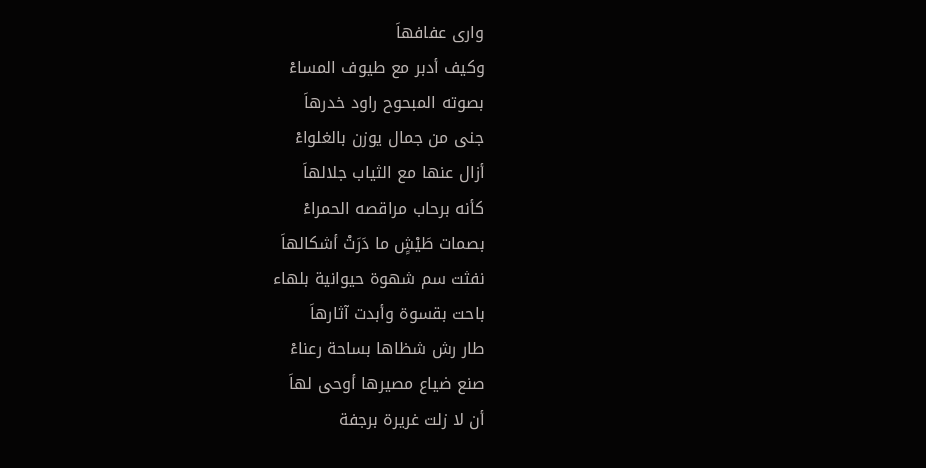وارى عفافهاَ
وكيف أدبر مع طيوف المساءْ
بصوته المبحوح راود خدرهاَ
جنى من جمال يوزن بالغلواءْ
أزال عنها مع الثياب جلالهاَ
كأنه برحاب مراقصه الحمراءْ
بصمات طَيْشٍ ما دَرَتْ أشكالهاَ
نفثت سم شهوة حيوانية بلهاء
باحت بقسوة وأبدت آثارهاَ
طار رش شظاها بساحة رعناءْ
صنع ضياع مصيرها أوحى لهاَ
أن لا زلت غريرة برجفة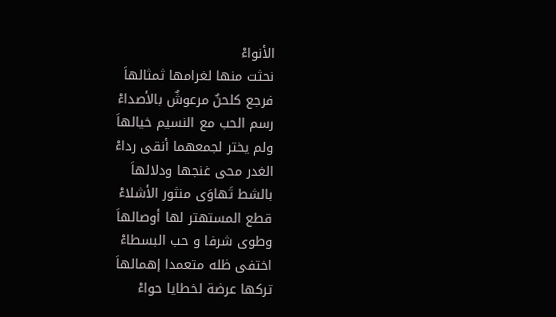الأنواءْ
نحثت منها لغرامها ثمثالهاَ
فرجع كلحنٌ مرعوشٌ بالأصداءْ
رسم الحب مع النسيم خيالهاَ
ولم يختر لجمعهما أنقى رداءْ
الغدر محى غنجها ودلالهاَ
بالشط تَهاوَى منثور الأشلاءْ
قطع المستهتر لها أوصالهاَ
وطوى شرفا و حب البسطاءْ
اختفى ظله متعمدا إهمالهاَ
تركها عرضة لخطايا حواءْ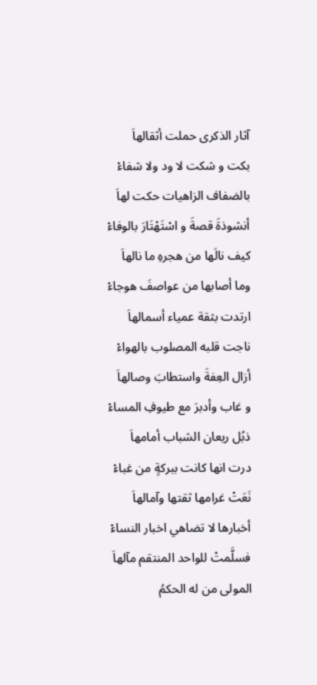آثار الذكرى حملت أثقالهاَ
بكت و شكت لا ود ولا شفاءْ
بالضفاف الزاهيات حكت لهاَ
أنشوذةَ قصةَ و اسْتَهْتَارَ بالوفاءْ
كيف نالَها من هجرهِ ما نالهاَ
وما أصابها من عواصفَ هوجاءْ
ارتدت بثقة عمياء أسمالهاَ
ناجت قلبه المصلوب بالهواءْ
أزال العِفةَ واستطابَ وصالهاَ
و غاب وأدبرَ مع طيوفِ المساءْ
ذبُل ريعان الشباب أمامهاَ
درت انها كانت ببركةٍ من غباءْ
نَعَتْ غرامها ثقتها وآمالهاَ
أخبارها لا تضاهي اخبار النساءْ
فسلَّمتْ للواحد المنتقم مآلهاَ
المولى من له الحكمُ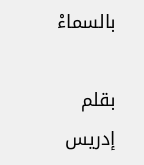بالسماءْ

بقلم إدريس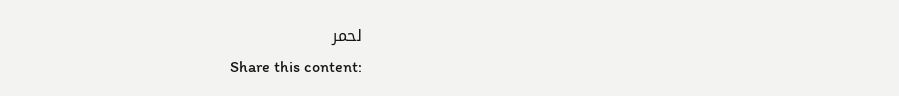لحمر
Share this content: